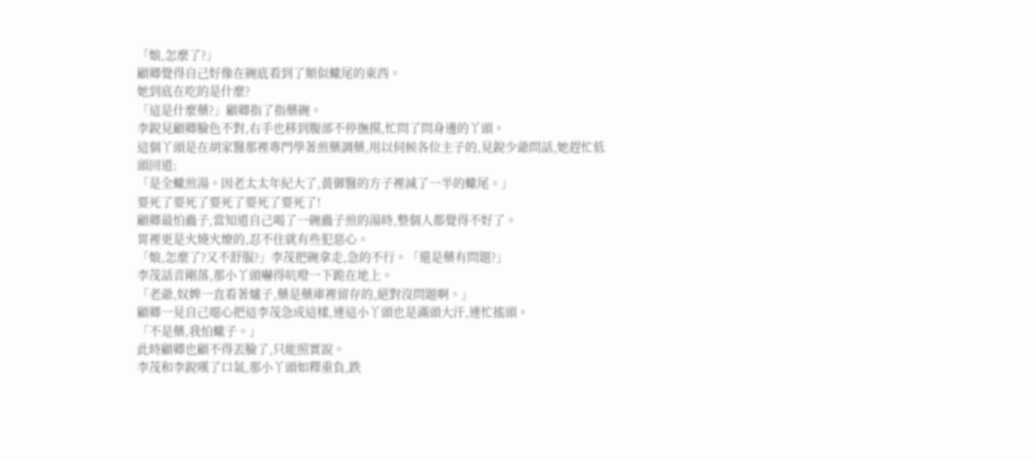「娘,怎麼了?」
顧卿覺得自己好像在碗底看到了類似蠍尾的東西。
她到底在吃的是什麼?
「這是什麼藥?」顧卿指了指藥碗。
李銳見顧卿臉色不對,右手也移到腹部不停撫摸,忙問了問身邊的丫頭。
這個丫頭是在胡家醫那裡專門學著煎藥調藥,用以伺候各位主子的,見銳少爺問話,她趕忙低頭回道:
「是全蠍煎湯。因老太太年紀大了,黃御醫的方子裡減了一半的蠍尾。」
要死了要死了要死了要死了要死了!
顧卿最怕蟲子,當知道自己喝了一碗蟲子煎的湯時,整個人都覺得不好了。
胃裡更是火燒火燎的,忍不住就有些犯惡心。
「娘,怎麼了?又不舒服?」李茂把碗拿走,急的不行。「還是藥有問題?」
李茂話音剛落,那小丫頭嚇得吭噔一下跪在地上。
「老爺,奴婢一直看著爐子,藥是藥庫裡留存的,絕對沒問題啊。」
顧卿一見自己噁心把這李茂急成這樣,連這小丫頭也是滿頭大汗,連忙搖頭。
「不是藥,我怕蠍子。」
此時顧卿也顧不得丟臉了,只能照實說。
李茂和李銳嘆了口氣,那小丫頭如釋重負,跌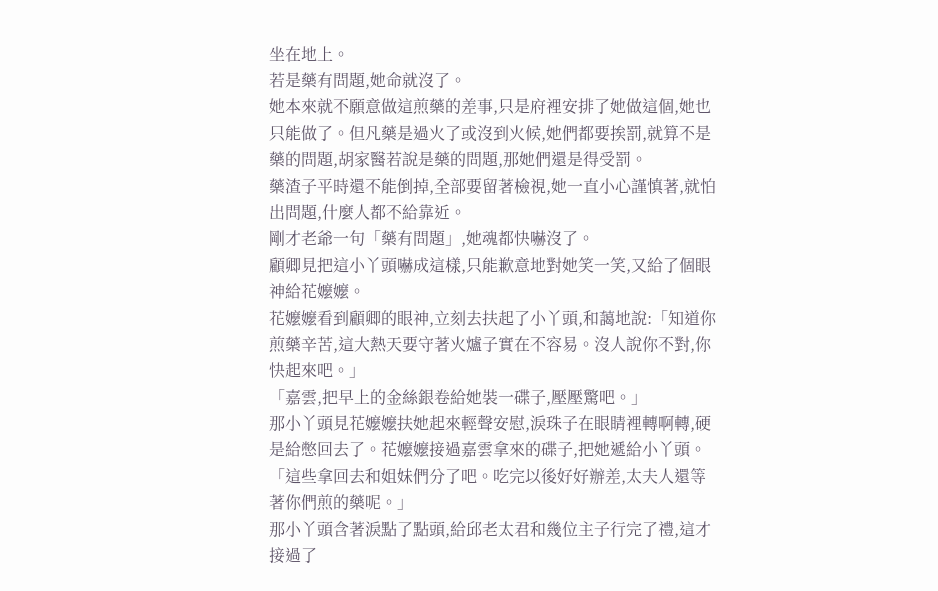坐在地上。
若是藥有問題,她命就沒了。
她本來就不願意做這煎藥的差事,只是府裡安排了她做這個,她也只能做了。但凡藥是過火了或沒到火候,她們都要挨罰,就算不是藥的問題,胡家醫若說是藥的問題,那她們還是得受罰。
藥渣子平時還不能倒掉,全部要留著檢視,她一直小心謹慎著,就怕出問題,什麼人都不給靠近。
剛才老爺一句「藥有問題」,她魂都快嚇沒了。
顧卿見把這小丫頭嚇成這樣,只能歉意地對她笑一笑,又給了個眼神給花嬤嬤。
花嬤嬤看到顧卿的眼神,立刻去扶起了小丫頭,和藹地說:「知道你煎藥辛苦,這大熱天要守著火爐子實在不容易。沒人說你不對,你快起來吧。」
「嘉雲,把早上的金絲銀卷給她裝一碟子,壓壓驚吧。」
那小丫頭見花嬤嬤扶她起來輕聲安慰,淚珠子在眼睛裡轉啊轉,硬是給憋回去了。花嬤嬤接過嘉雲拿來的碟子,把她遞給小丫頭。
「這些拿回去和姐妹們分了吧。吃完以後好好辦差,太夫人還等著你們煎的藥呢。」
那小丫頭含著淚點了點頭,給邱老太君和幾位主子行完了禮,這才接過了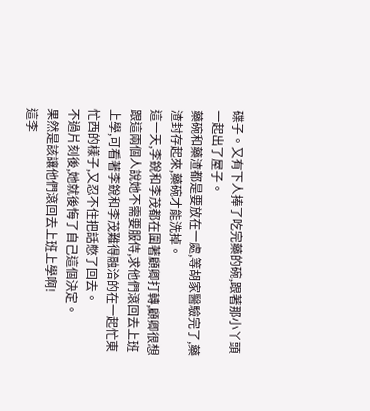碟子。又有下人捧了吃完藥的碗,跟著那小丫頭一起出了屋子。
藥碗和藥渣都是要放在一處,等胡家醫驗完了,藥渣封存起來,藥碗才能洗掉。
這一天,李銳和李茂都在圍著顧卿打轉,顧卿很想跟這兩個人說她不需要服侍,求他們滾回去上班上學,可看著李銳和李茂難得融洽的在一起忙東忙西的樣子,又忍不住把話憋了回去。
不過片刻後,她就後悔了自己這個決定。
果然是該讓他們滾回去上班上學啊!
這李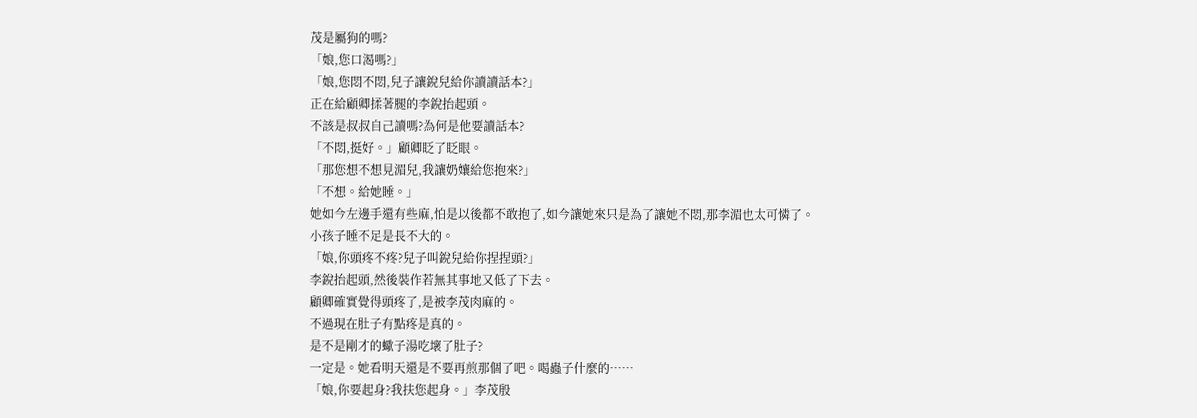茂是屬狗的嗎?
「娘,您口渴嗎?」
「娘,您悶不悶,兒子讓銳兒給你讀讀話本?」
正在給顧卿揉著腿的李銳抬起頭。
不該是叔叔自己讀嗎?為何是他要讀話本?
「不悶,挺好。」顧卿眨了眨眼。
「那您想不想見湄兒,我讓奶孃給您抱來?」
「不想。給她睡。」
她如今左邊手還有些麻,怕是以後都不敢抱了,如今讓她來只是為了讓她不悶,那李湄也太可憐了。
小孩子睡不足是長不大的。
「娘,你頭疼不疼?兒子叫銳兒給你捏捏頭?」
李銳抬起頭,然後裝作若無其事地又低了下去。
顧卿確實覺得頭疼了,是被李茂肉麻的。
不過現在肚子有點疼是真的。
是不是剛才的蠍子湯吃壞了肚子?
一定是。她看明天還是不要再煎那個了吧。喝蟲子什麼的……
「娘,你要起身?我扶您起身。」李茂殷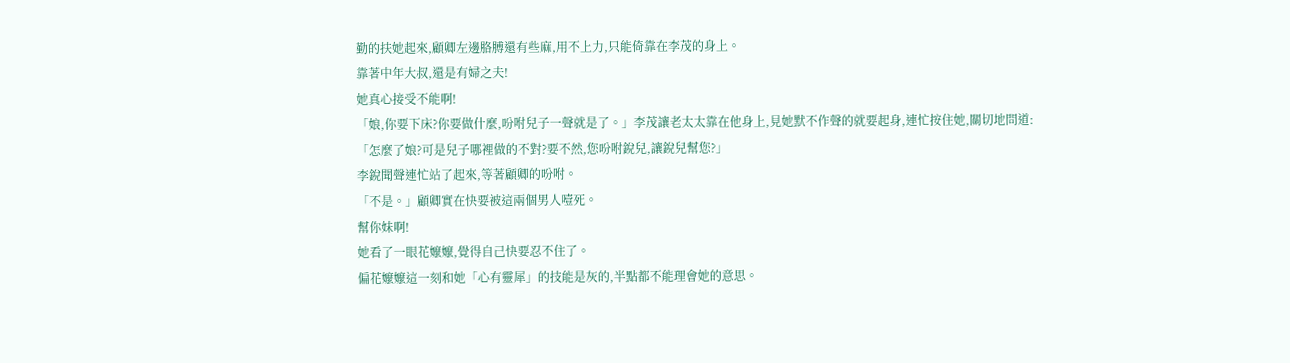勤的扶她起來,顧卿左邊胳膊還有些麻,用不上力,只能倚靠在李茂的身上。
靠著中年大叔,還是有婦之夫!
她真心接受不能啊!
「娘,你要下床?你要做什麼,吩咐兒子一聲就是了。」李茂讓老太太靠在他身上,見她默不作聲的就要起身,連忙按住她,關切地問道:
「怎麼了娘?可是兒子哪裡做的不對?要不然,您吩咐銳兒,讓銳兒幫您?」
李銳聞聲連忙站了起來,等著顧卿的吩咐。
「不是。」顧卿實在快要被這兩個男人噎死。
幫你妹啊!
她看了一眼花嬤嬤,覺得自己快要忍不住了。
偏花嬤嬤這一刻和她「心有靈犀」的技能是灰的,半點都不能理會她的意思。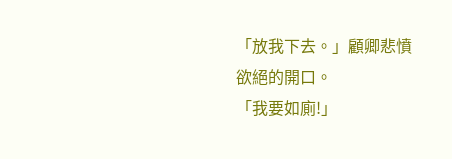「放我下去。」顧卿悲憤欲絕的開口。
「我要如廁!」